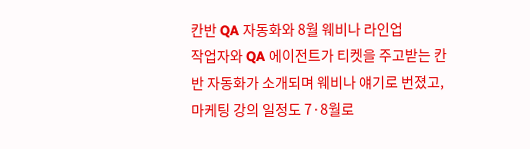칸반 QA 자동화와 8월 웨비나 라인업
작업자와 QA 에이전트가 티켓을 주고받는 칸반 자동화가 소개되며 웨비나 얘기로 번졌고, 마케팅 강의 일정도 7·8월로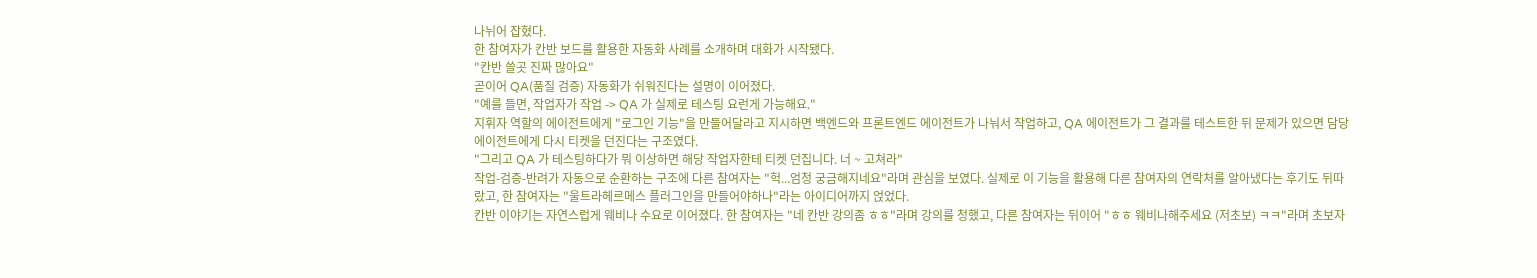나뉘어 잡혔다.
한 참여자가 칸반 보드를 활용한 자동화 사례를 소개하며 대화가 시작됐다.
"칸반 쓸곳 진짜 많아요"
곧이어 QA(품질 검증) 자동화가 쉬워진다는 설명이 이어졌다.
"예를 들면, 작업자가 작업 -> QA 가 실제로 테스팅 요런게 가능해요."
지휘자 역할의 에이전트에게 "로그인 기능"을 만들어달라고 지시하면 백엔드와 프론트엔드 에이전트가 나눠서 작업하고, QA 에이전트가 그 결과를 테스트한 뒤 문제가 있으면 담당 에이전트에게 다시 티켓을 던진다는 구조였다.
"그리고 QA 가 테스팅하다가 뭐 이상하면 해당 작업자한테 티켓 던집니다. 너 ~ 고쳐라"
작업-검증-반려가 자동으로 순환하는 구조에 다른 참여자는 "헉...엄청 궁금해지네요"라며 관심을 보였다. 실제로 이 기능을 활용해 다른 참여자의 연락처를 알아냈다는 후기도 뒤따랐고, 한 참여자는 "울트라헤르메스 플러그인을 만들어야하나"라는 아이디어까지 얹었다.
칸반 이야기는 자연스럽게 웨비나 수요로 이어졌다. 한 참여자는 "네 칸반 강의좀 ㅎㅎ"라며 강의를 청했고, 다른 참여자는 뒤이어 "ㅎㅎ 웨비나해주세요 (저초보) ㅋㅋ"라며 초보자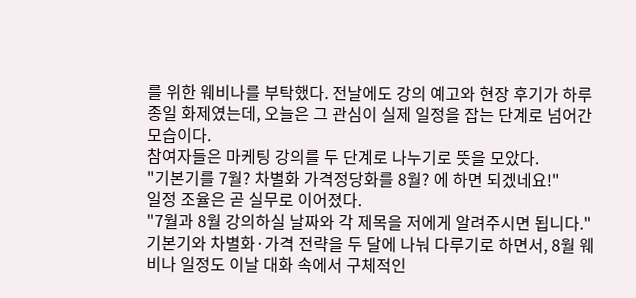를 위한 웨비나를 부탁했다. 전날에도 강의 예고와 현장 후기가 하루 종일 화제였는데, 오늘은 그 관심이 실제 일정을 잡는 단계로 넘어간 모습이다.
참여자들은 마케팅 강의를 두 단계로 나누기로 뜻을 모았다.
"기본기를 7월? 차별화 가격정당화를 8월? 에 하면 되겠네요!"
일정 조율은 곧 실무로 이어졌다.
"7월과 8월 강의하실 날짜와 각 제목을 저에게 알려주시면 됩니다."
기본기와 차별화·가격 전략을 두 달에 나눠 다루기로 하면서, 8월 웨비나 일정도 이날 대화 속에서 구체적인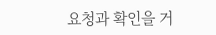요청과 확인을 거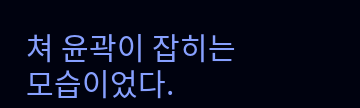쳐 윤곽이 잡히는 모습이었다.